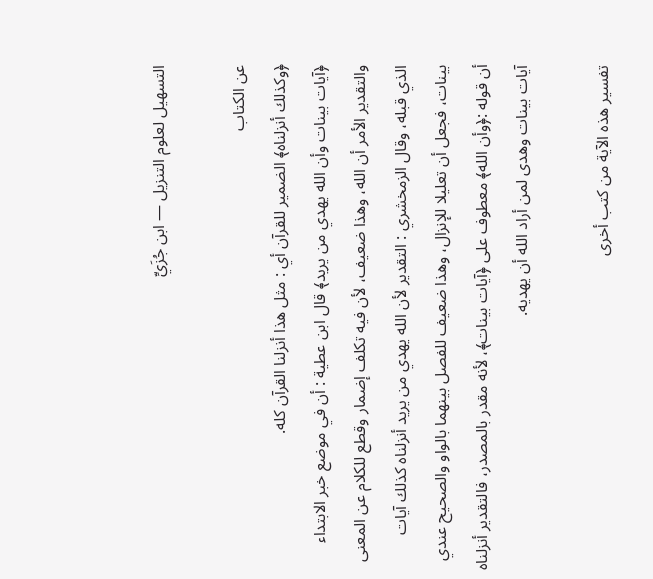التسهيل لعلوم التنزيل — ابن جُزَيِّ

عن الكتاب
﴿وكذلك أنزلناه﴾ الضمير للقرآن أي : مثل هذا أنزلنا القرآن كله.
﴿آيات بينات وأن الله يهدي من يريد﴾ قال ابن عطية : أن في موضع خبر الابتداء والتقدير الأمر أن الله، وهذا ضعيف، لأن فيه تكلف إضمار وقطع للكلام عن المعنى الذي قبله، وقال الزمخشري : التقدير لأن الله يهدي من يريد أنزلناه كذلك آيات بينات، فجعل أن تعليلا للإنزال، وهذا ضعيف للفصل بينهما بالواو والصحيح عندي أن قوله :﴿وأن الله﴾ معطوف على ﴿آيات بينات﴾، لأنه مقدر بالمصدر، فالتقدير أنزلناه آيات بينات وهدى لمن أراد الله أن يهديه.

تفسير هذه الآية من كتب أخرى